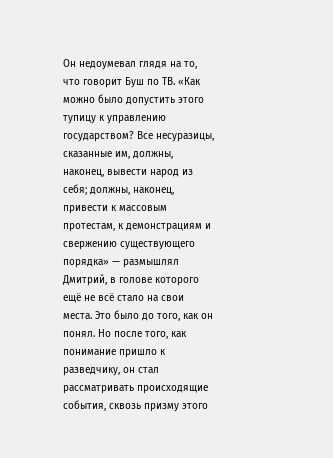Он недоумевал глядя на то, что говорит Буш по ТВ. «Как можно было допустить этого тупицу к управлению государством? Все несуразицы, сказанные им, должны, наконец, вывести народ из себя; должны, наконец, привести к массовым протестам, к демонстрациям и свержению существующего порядка» — размышлял Дмитрий, в голове которого ещё не всё стало на свои места. Это было до того, как он понял. Но после того, как понимание пришло к разведчику, он стал рассматривать происходящие события, сквозь призму этого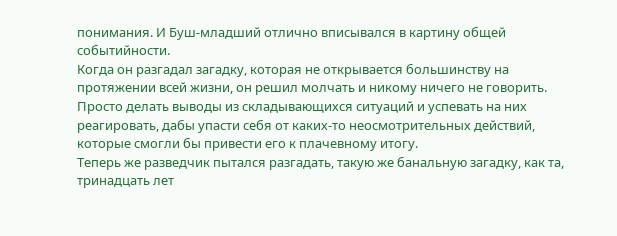понимания. И Буш-младший отлично вписывался в картину общей событийности.
Когда он разгадал загадку, которая не открывается большинству на протяжении всей жизни, он решил молчать и никому ничего не говорить. Просто делать выводы из складывающихся ситуаций и успевать на них реагировать, дабы упасти себя от каких-то неосмотрительных действий, которые смогли бы привести его к плачевному итогу.
Теперь же разведчик пытался разгадать, такую же банальную загадку, как та, тринадцать лет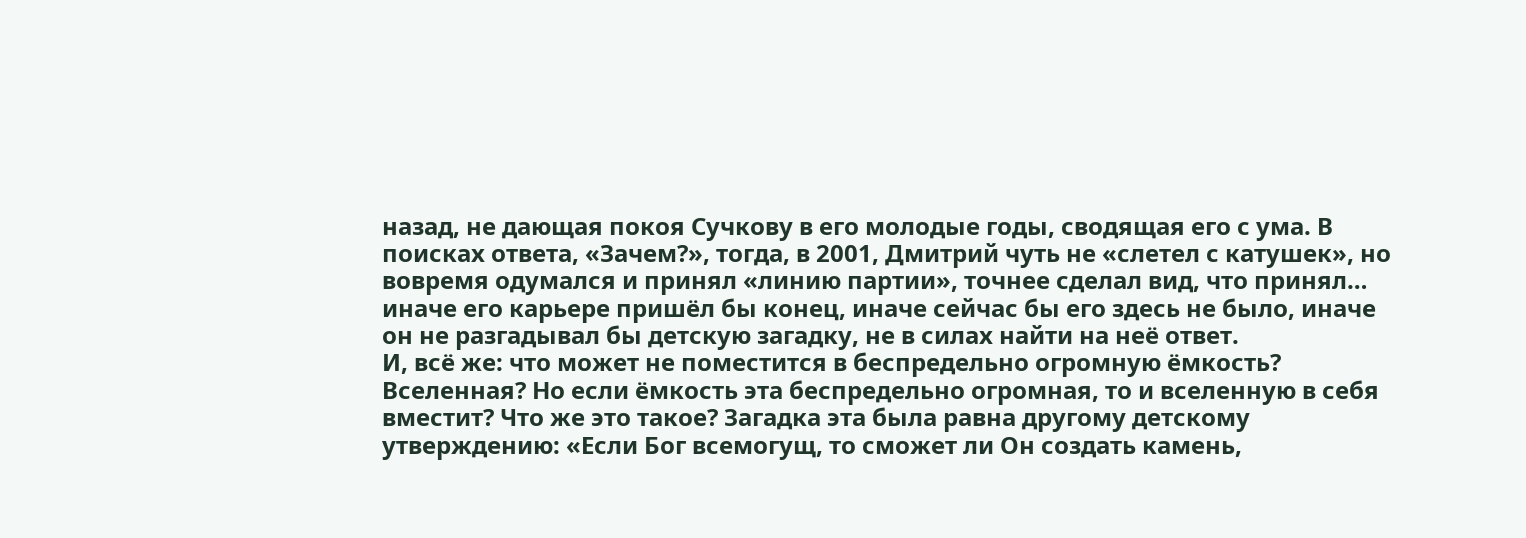назад, не дающая покоя Сучкову в его молодые годы, сводящая его с ума. В поисках ответа, «Зачем?», тогда, в 2001, Дмитрий чуть не «слетел с катушек», но вовремя одумался и принял «линию партии», точнее сделал вид, что принял… иначе его карьере пришёл бы конец, иначе сейчас бы его здесь не было, иначе он не разгадывал бы детскую загадку, не в силах найти на неё ответ.
И, всё же: что может не поместится в беспредельно огромную ёмкость? Вселенная? Но если ёмкость эта беспредельно огромная, то и вселенную в себя вместит? Что же это такое? Загадка эта была равна другому детскому утверждению: «Если Бог всемогущ, то сможет ли Он создать камень,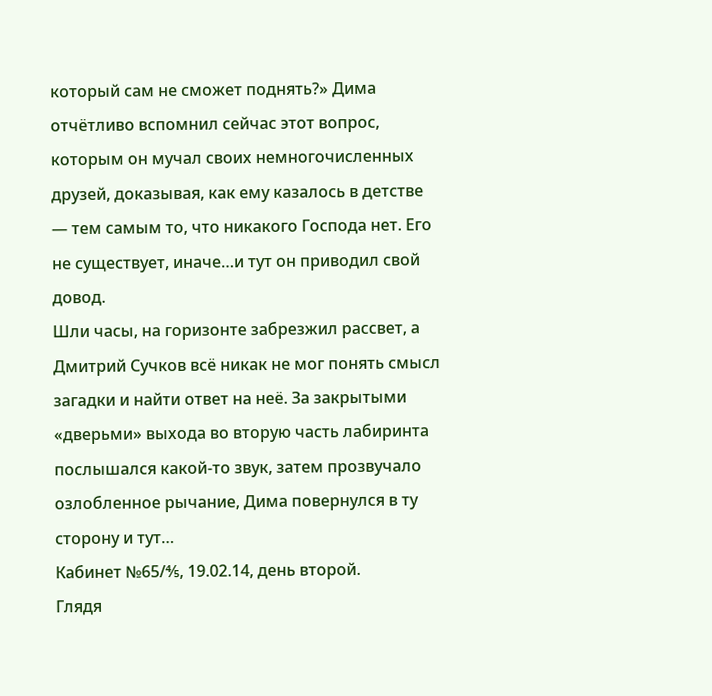который сам не сможет поднять?» Дима отчётливо вспомнил сейчас этот вопрос, которым он мучал своих немногочисленных друзей, доказывая, как ему казалось в детстве — тем самым то, что никакого Господа нет. Его не существует, иначе…и тут он приводил свой довод.
Шли часы, на горизонте забрезжил рассвет, а Дмитрий Сучков всё никак не мог понять смысл загадки и найти ответ на неё. За закрытыми «дверьми» выхода во вторую часть лабиринта послышался какой-то звук, затем прозвучало озлобленное рычание, Дима повернулся в ту сторону и тут…
Кабинет №65/⅘, 19.02.14, день второй.
Глядя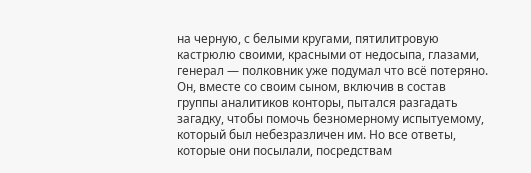на черную, с белыми кругами, пятилитровую кастрюлю своими, красными от недосыпа, глазами, генерал — полковник уже подумал что всё потеряно. Он, вместе со своим сыном, включив в состав группы аналитиков конторы, пытался разгадать загадку, чтобы помочь безномерному испытуемому, который был небезразличен им. Но все ответы, которые они посылали, посредствам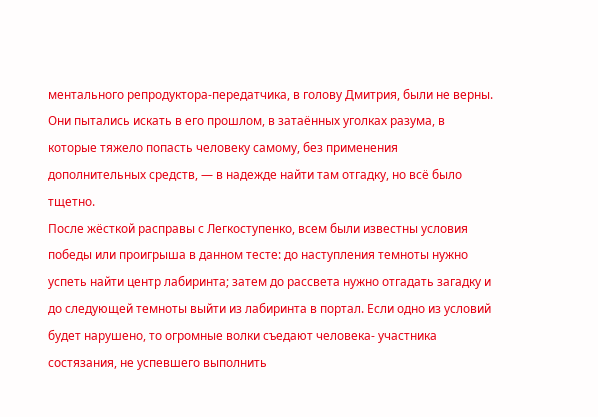ментального репродуктора-передатчика, в голову Дмитрия, были не верны.
Они пытались искать в его прошлом, в затаённых уголках разума, в которые тяжело попасть человеку самому, без применения дополнительных средств, — в надежде найти там отгадку, но всё было тщетно.
После жёсткой расправы с Легкоступенко, всем были известны условия победы или проигрыша в данном тесте: до наступления темноты нужно успеть найти центр лабиринта; затем до рассвета нужно отгадать загадку и до следующей темноты выйти из лабиринта в портал. Если одно из условий будет нарушено, то огромные волки съедают человека- участника состязания, не успевшего выполнить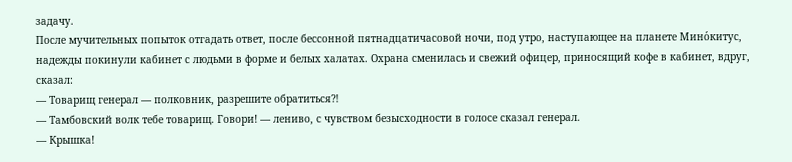задачу.
После мучительных попыток отгадать ответ, после бессонной пятнадцатичасовой ночи, под утро, наступающее на планете Мино́китус, надежды покинули кабинет с людьми в форме и белых халатах. Охрана сменилась и свежий офицер, приносящий кофе в кабинет, вдруг, сказал:
— Товарищ генерал — полковник, разрешите обратиться⁈
— Тамбовский волк тебе товарищ. Говори! — лениво, с чувством безысходности в голосе сказал генерал.
— Крышка!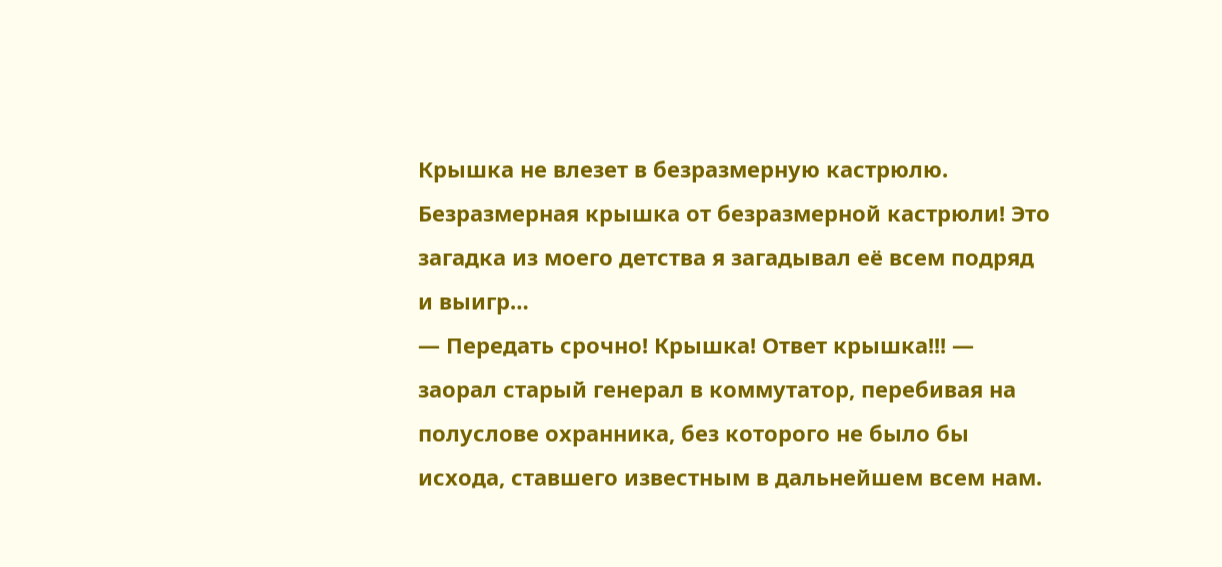Крышка не влезет в безразмерную кастрюлю. Безразмерная крышка от безразмерной кастрюли! Это загадка из моего детства я загадывал её всем подряд и выигр…
— Передать срочно! Крышка! Ответ крышка!!! — заорал старый генерал в коммутатор, перебивая на полуслове охранника, без которого не было бы исхода, ставшего известным в дальнейшем всем нам.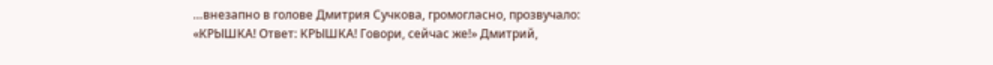…внезапно в голове Дмитрия Сучкова, громогласно, прозвучало: «КРЫШКА! Ответ: КРЫШКА! Говори, сейчас же!» Дмитрий,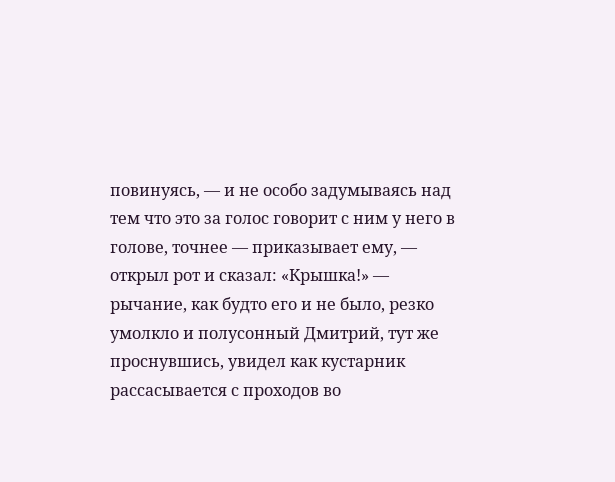повинуясь, — и не особо задумываясь над тем что это за голос говорит с ним у него в голове, точнее — приказывает ему, — открыл рот и сказал: «Крышка!» — рычание, как будто его и не было, резко умолкло и полусонный Дмитрий, тут же проснувшись, увидел как кустарник рассасывается с проходов во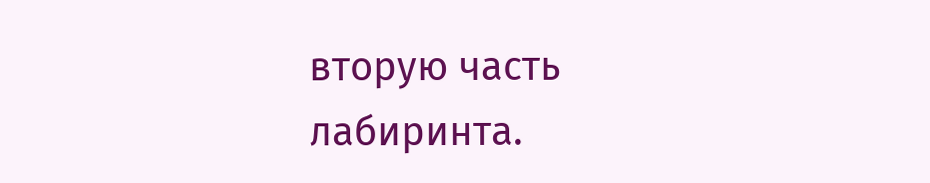вторую часть лабиринта.